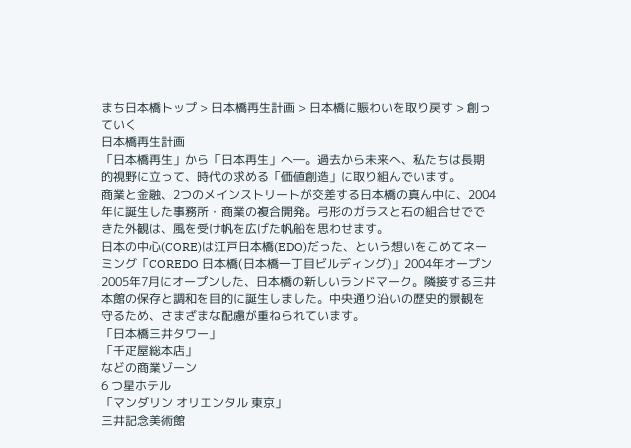まち日本橋トップ > 日本橋再生計画 > 日本橋に賑わいを取り戻す > 創っていく
日本橋再生計画
「日本橋再生」から「日本再生」へ―。過去から未来へ、私たちは長期的視野に立って、時代の求める「価値創造」に取り組んでいます。
商業と金融、2つのメインストリートが交差する日本橋の真ん中に、2004年に誕生した事務所・商業の複合開発。弓形のガラスと石の組合せでできた外観は、風を受け帆を広げた帆船を思わせます。
日本の中心(CORE)は江戸日本橋(EDO)だった、という想いをこめてネーミング「COREDO 日本橋(日本橋一丁目ビルディング)」2004年オープン
2005年7月にオープンした、日本橋の新しいランドマーク。隣接する三井本館の保存と調和を目的に誕生しました。中央通り沿いの歴史的景観を守るため、さまざまな配慮が重ねられています。
「日本橋三井タワー」
「千疋屋総本店」
などの商業ゾーン
6 つ星ホテル
「マンダリン オリエンタル 東京」
三井記念美術館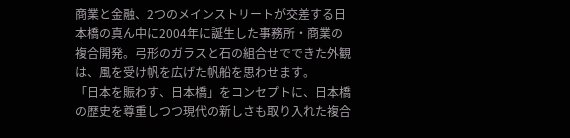商業と金融、2つのメインストリートが交差する日本橋の真ん中に2004年に誕生した事務所・商業の複合開発。弓形のガラスと石の組合せでできた外観は、風を受け帆を広げた帆船を思わせます。
「日本を賑わす、日本橋」をコンセプトに、日本橋の歴史を尊重しつつ現代の新しさも取り入れた複合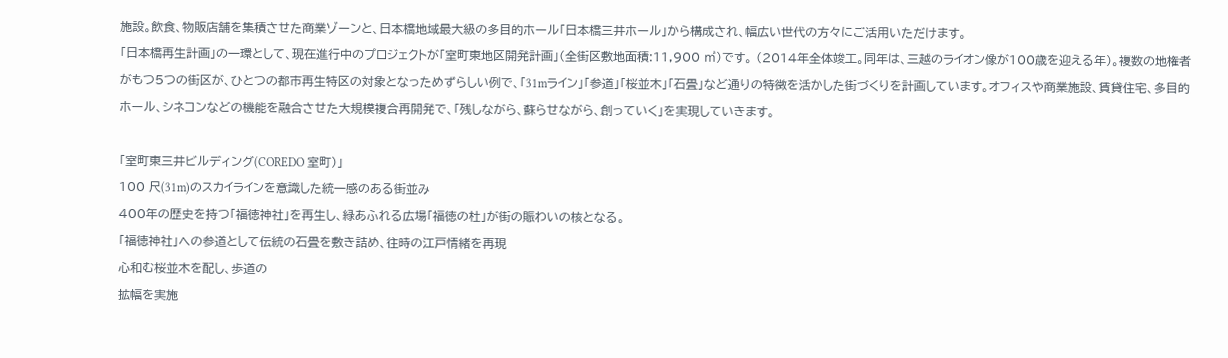施設。飲食、物販店舗を集積させた商業ゾーンと、日本橋地域最大級の多目的ホール「日本橋三井ホール」から構成され、幅広い世代の方々にご活用いただけます。
「日本橋再生計画」の一環として、現在進行中のプロジェクトが「室町東地区開発計画」(全街区敷地面積:11,900 ㎡)です。 (2014年全体竣工。同年は、三越のライオン像が100歳を迎える年)。複数の地権者がもつ5つの街区が、ひとつの都市再生特区の対象となっためずらしい例で、「31mライン」「参道」「桜並木」「石畳」など通りの特徴を活かした街づくりを計画しています。オフィスや商業施設、賃貸住宅、多目的ホール、シネコンなどの機能を融合させた大規模複合再開発で、「残しながら、蘇らせながら、創っていく」を実現していきます。

「室町東三井ビルディング(COREDO 室町)」
100 尺(31m)のスカイラインを意識した統一感のある街並み
400年の歴史を持つ「福徳神社」を再生し、緑あふれる広場「福徳の杜」が街の賑わいの核となる。
「福徳神社」への参道として伝統の石畳を敷き詰め、往時の江戸情緒を再現
心和む桜並木を配し、歩道の
拡幅を実施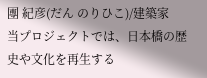團 紀彦(だん のりひこ)/建築家
当プロジェクトでは、日本橋の歴史や文化を再生する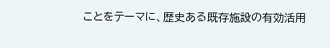ことをテーマに、歴史ある既存施設の有効活用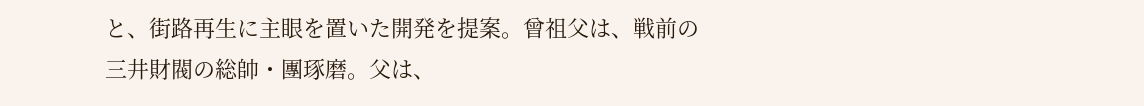と、街路再生に主眼を置いた開発を提案。曾祖父は、戦前の三井財閥の総帥・團琢磨。父は、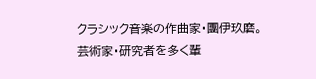クラシック音楽の作曲家・團伊玖磨。芸術家・研究者を多く輩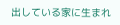出している家に生まれ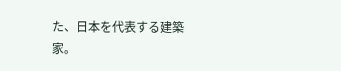た、日本を代表する建築家。